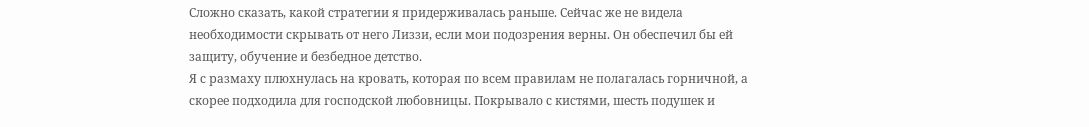Сложно сказать, какой стратегии я придерживалась раньше. Сейчас же не видела необходимости скрывать от него Лиззи, если мои подозрения верны. Он обеспечил бы ей защиту, обучение и безбедное детство.
Я с размаху плюхнулась на кровать, которая по всем правилам не полагалась горничной, а скорее подходила для господской любовницы. Покрывало с кистями, шесть подушек и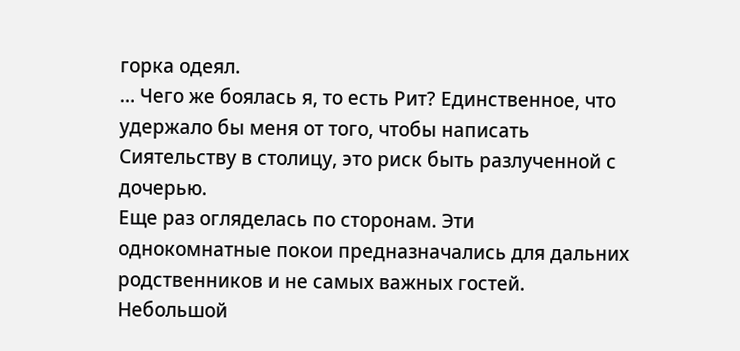горка одеял.
… Чего же боялась я, то есть Рит? Единственное, что удержало бы меня от того, чтобы написать Сиятельству в столицу, это риск быть разлученной с дочерью.
Еще раз огляделась по сторонам. Эти однокомнатные покои предназначались для дальних родственников и не самых важных гостей. Небольшой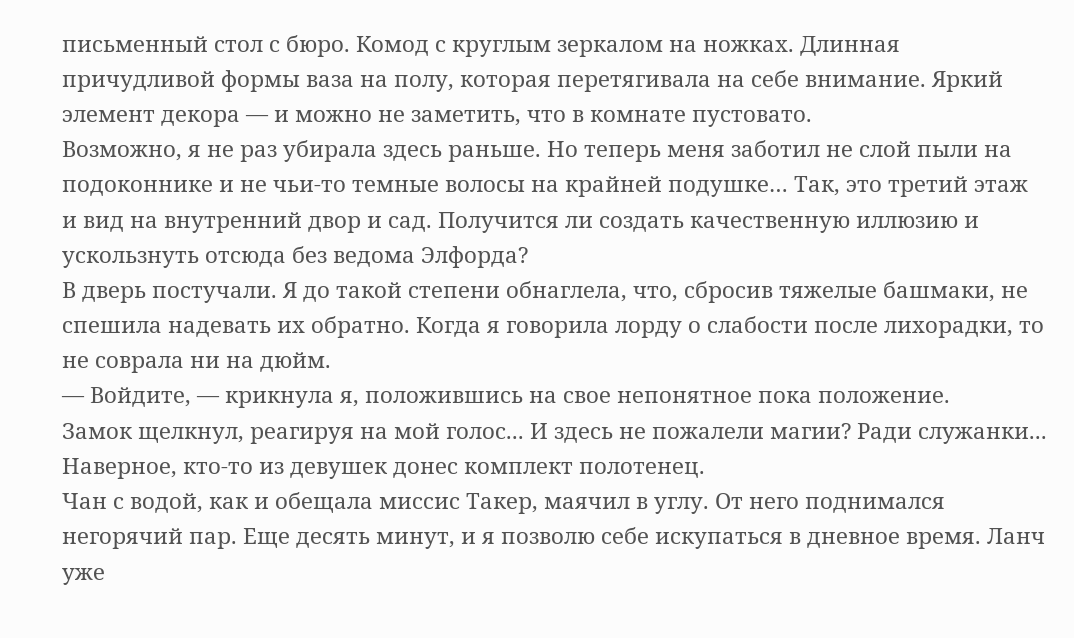письменный стол с бюро. Комод с круглым зеркалом на ножках. Длинная причудливой формы ваза на полу, которая перетягивала на себе внимание. Яркий элемент декора — и можно не заметить, что в комнате пустовато.
Возможно, я не раз убирала здесь раньше. Но теперь меня заботил не слой пыли на подоконнике и не чьи-то темные волосы на крайней подушке… Так, это третий этаж и вид на внутренний двор и сад. Получится ли создать качественную иллюзию и ускользнуть отсюда без ведома Элфорда?
В дверь постучали. Я до такой степени обнаглела, что, сбросив тяжелые башмаки, не спешила надевать их обратно. Когда я говорила лорду о слабости после лихорадки, то не соврала ни на дюйм.
— Войдите, — крикнула я, положившись на свое непонятное пока положение.
Замок щелкнул, реагируя на мой голос... И здесь не пожалели магии? Ради служанки...
Наверное, кто-то из девушек донес комплект полотенец.
Чан с водой, как и обещала миссис Такер, маячил в углу. От него поднимался негорячий пар. Еще десять минут, и я позволю себе искупаться в дневное время. Ланч уже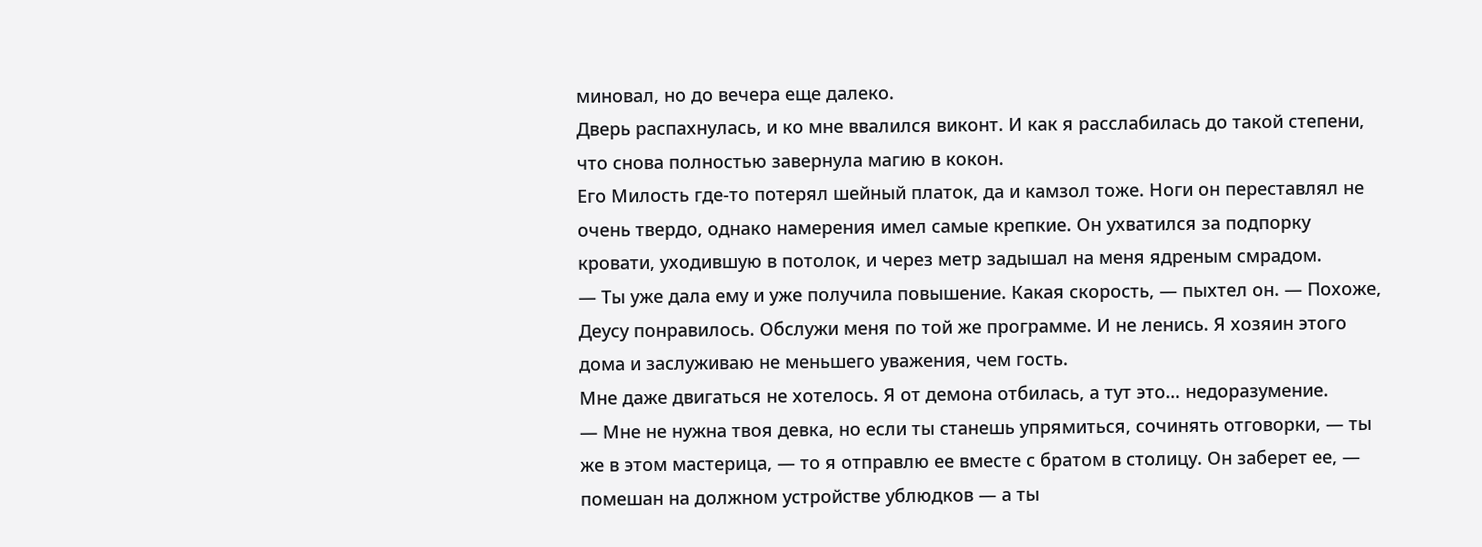миновал, но до вечера еще далеко.
Дверь распахнулась, и ко мне ввалился виконт. И как я расслабилась до такой степени, что снова полностью завернула магию в кокон.
Его Милость где-то потерял шейный платок, да и камзол тоже. Ноги он переставлял не очень твердо, однако намерения имел самые крепкие. Он ухватился за подпорку кровати, уходившую в потолок, и через метр задышал на меня ядреным смрадом.
— Ты уже дала ему и уже получила повышение. Какая скорость, — пыхтел он. — Похоже, Деусу понравилось. Обслужи меня по той же программе. И не ленись. Я хозяин этого дома и заслуживаю не меньшего уважения, чем гость.
Мне даже двигаться не хотелось. Я от демона отбилась, а тут это… недоразумение.
— Мне не нужна твоя девка, но если ты станешь упрямиться, сочинять отговорки, — ты же в этом мастерица, — то я отправлю ее вместе с братом в столицу. Он заберет ее, — помешан на должном устройстве ублюдков — а ты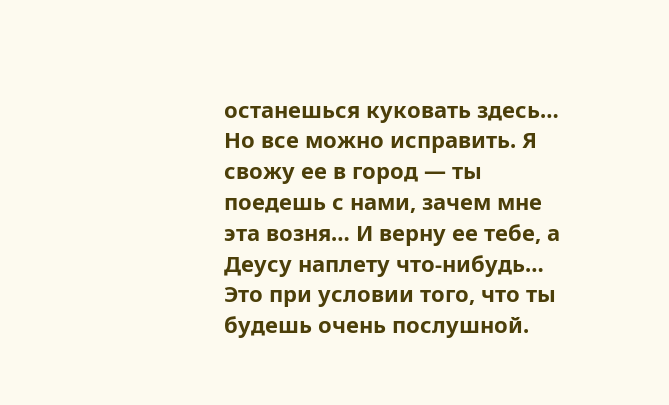останешься куковать здесь… Но все можно исправить. Я свожу ее в город — ты поедешь с нами, зачем мне эта возня… И верну ее тебе, а Деусу наплету что-нибудь… Это при условии того, что ты будешь очень послушной.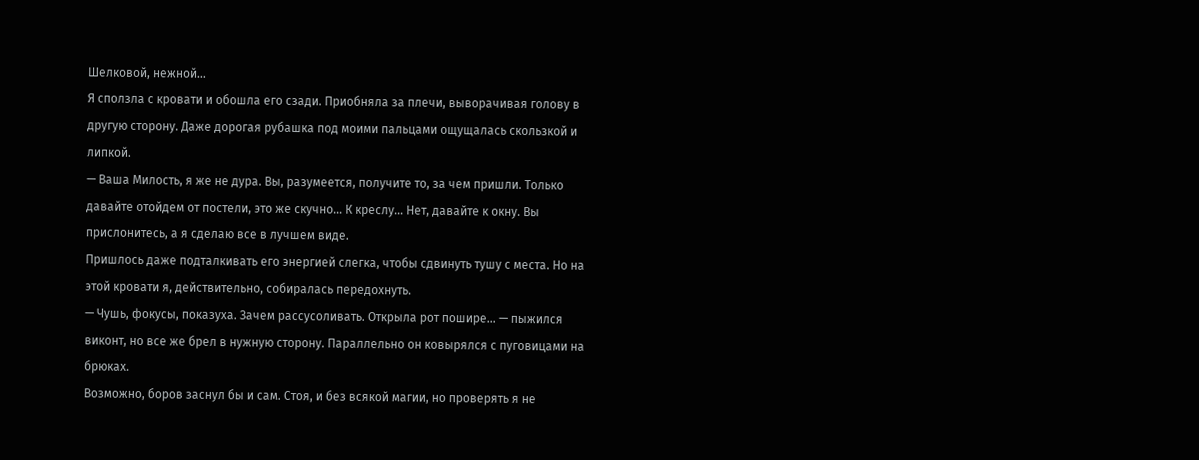Шелковой, нежной…
Я сползла с кровати и обошла его сзади. Приобняла за плечи, выворачивая голову в другую сторону. Даже дорогая рубашка под моими пальцами ощущалась скользкой и липкой.
— Ваша Милость, я же не дура. Вы, разумеется, получите то, за чем пришли. Только давайте отойдем от постели, это же скучно… К креслу… Нет, давайте к окну. Вы прислонитесь, а я сделаю все в лучшем виде.
Пришлось даже подталкивать его энергией слегка, чтобы сдвинуть тушу с места. Но на этой кровати я, действительно, собиралась передохнуть.
— Чушь, фокусы, показуха. Зачем рассусоливать. Открыла рот пошире… — пыжился виконт, но все же брел в нужную сторону. Параллельно он ковырялся с пуговицами на брюках.
Возможно, боров заснул бы и сам. Стоя, и без всякой магии, но проверять я не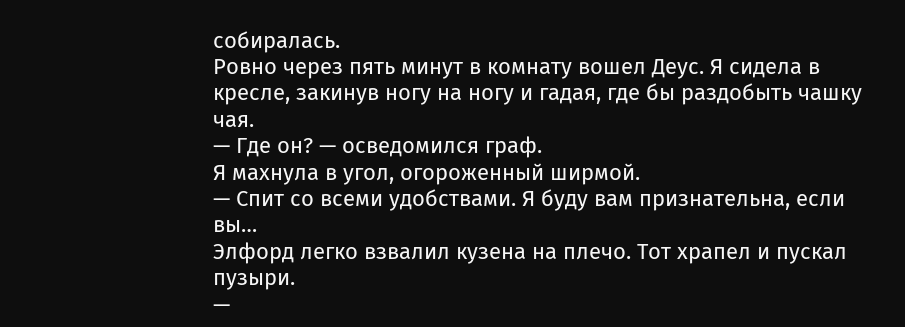собиралась.
Ровно через пять минут в комнату вошел Деус. Я сидела в кресле, закинув ногу на ногу и гадая, где бы раздобыть чашку чая.
— Где он? — осведомился граф.
Я махнула в угол, огороженный ширмой.
— Спит со всеми удобствами. Я буду вам признательна, если вы…
Элфорд легко взвалил кузена на плечо. Тот храпел и пускал пузыри.
—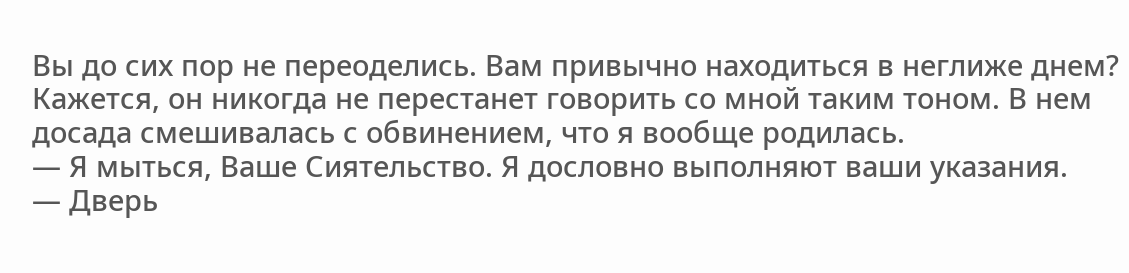Вы до сих пор не переоделись. Вам привычно находиться в неглиже днем?
Кажется, он никогда не перестанет говорить со мной таким тоном. В нем досада смешивалась с обвинением, что я вообще родилась.
— Я мыться, Ваше Сиятельство. Я дословно выполняют ваши указания.
— Дверь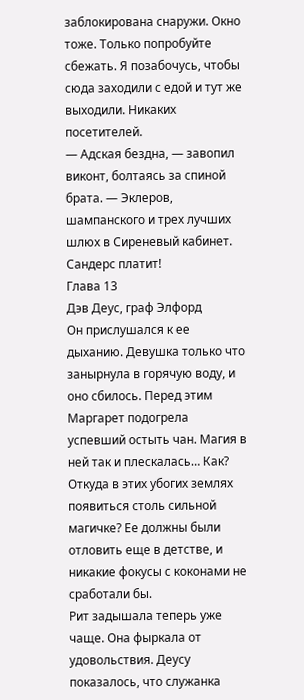заблокирована снаружи. Окно тоже. Только попробуйте сбежать. Я позабочусь, чтобы сюда заходили с едой и тут же выходили. Никаких посетителей.
— Адская бездна, — завопил виконт, болтаясь за спиной брата. — Эклеров, шампанского и трех лучших шлюх в Сиреневый кабинет. Сандерс платит!
Глава 13
Дэв Деус, граф Элфорд
Он прислушался к ее дыханию. Девушка только что занырнула в горячую воду, и оно сбилось. Перед этим Маргарет подогрела успевший остыть чан. Магия в ней так и плескалась… Как? Откуда в этих убогих землях появиться столь сильной магичке? Ее должны были отловить еще в детстве, и никакие фокусы с коконами не сработали бы.
Рит задышала теперь уже чаще. Она фыркала от удовольствия. Деусу показалось, что служанка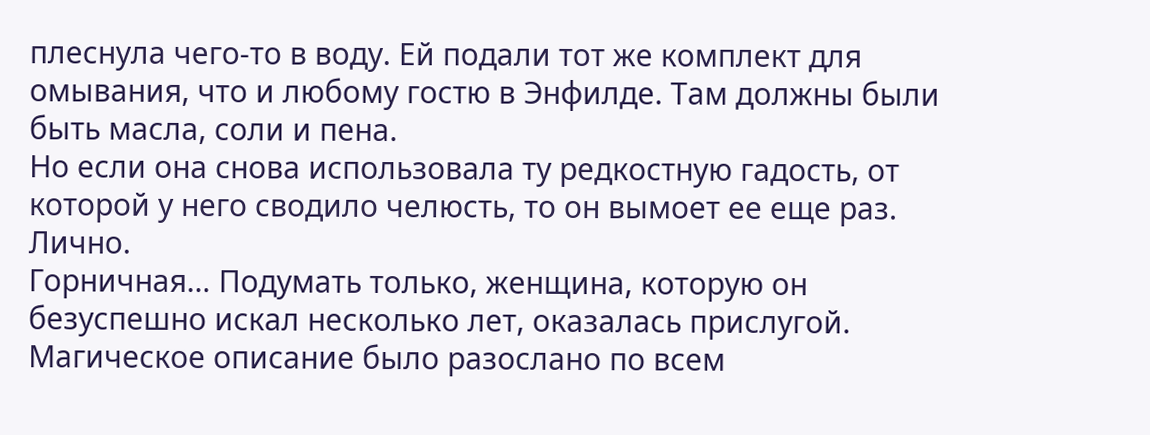плеснула чего-то в воду. Ей подали тот же комплект для омывания, что и любому гостю в Энфилде. Там должны были быть масла, соли и пена.
Но если она снова использовала ту редкостную гадость, от которой у него сводило челюсть, то он вымоет ее еще раз. Лично.
Горничная… Подумать только, женщина, которую он безуспешно искал несколько лет, оказалась прислугой. Магическое описание было разослано по всем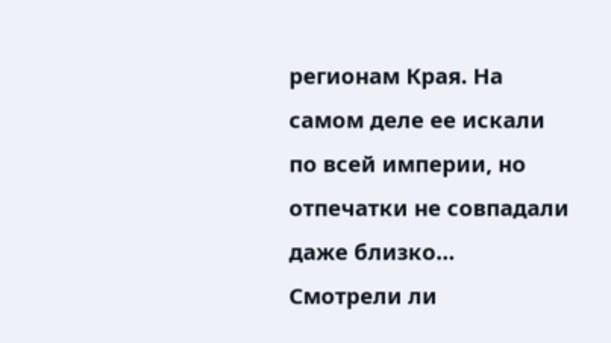регионам Края. На самом деле ее искали по всей империи, но отпечатки не совпадали даже близко… Смотрели ли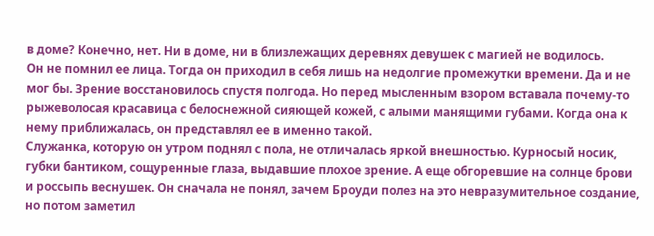в доме? Конечно, нет. Ни в доме, ни в близлежащих деревнях девушек с магией не водилось.
Он не помнил ее лица. Тогда он приходил в себя лишь на недолгие промежутки времени. Да и не мог бы. Зрение восстановилось спустя полгода. Но перед мысленным взором вставала почему-то рыжеволосая красавица с белоснежной сияющей кожей, с алыми манящими губами. Когда она к нему приближалась, он представлял ее в именно такой.
Служанка, которую он утром поднял с пола, не отличалась яркой внешностью. Курносый носик, губки бантиком, сощуренные глаза, выдавшие плохое зрение. А еще обгоревшие на солнце брови и россыпь веснушек. Он сначала не понял, зачем Броуди полез на это невразумительное создание, но потом заметил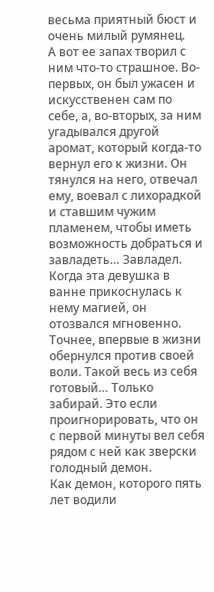весьма приятный бюст и очень милый румянец.
А вот ее запах творил с ним что-то страшное. Во-первых, он был ужасен и искусственен сам по себе, а, во-вторых, за ним угадывался другой аромат, который когда-то вернул его к жизни. Он тянулся на него, отвечал ему, воевал с лихорадкой и ставшим чужим пламенем, чтобы иметь возможность добраться и завладеть… Завладел.
Когда эта девушка в ванне прикоснулась к нему магией, он отозвался мгновенно. Точнее, впервые в жизни обернулся против своей воли. Такой весь из себя готовый… Только забирай. Это если проигнорировать, что он с первой минуты вел себя рядом с ней как зверски голодный демон.
Как демон, которого пять лет водили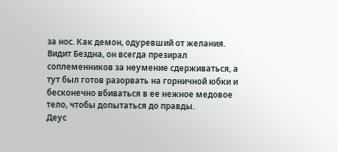за нос. Как демон, одуревший от желания. Видит Бездна, он всегда презирал соплеменников за неумение сдерживаться, а тут был готов разорвать на горничной юбки и бесконечно вбиваться в ее нежное медовое тело, чтобы допытаться до правды.
Деус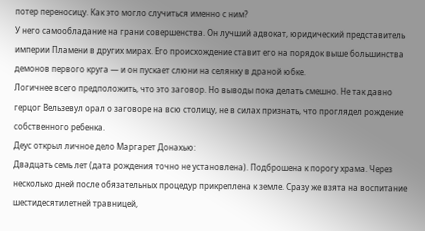потер переносицу. Как это могло случиться именно с ним?
У него самообладание на грани совершенства. Он лучший адвокат, юридический представитель империи Пламени в других мирах. Его происхождение ставит его на порядок выше большинства демонов первого круга — и он пускает слюни на селянку в драной юбке.
Логичнее всего предположить, что это заговор. Но выводы пока делать смешно. Не так давно герцог Вельзевул орал о заговоре на всю столицу, не в силах признать, что проглядел рождение собственного ребенка.
Деус открыл личное дело Маргарет Донахью:
Двадцать семь лет (дата рождения точно не установлена). Подброшена к порогу храма. Через несколько дней после обязательных процедур прикреплена к земле. Сразу же взята на воспитание шестидесятилетней травницей,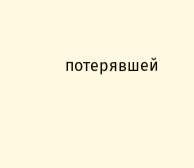потерявшей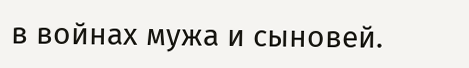в войнах мужа и сыновей.